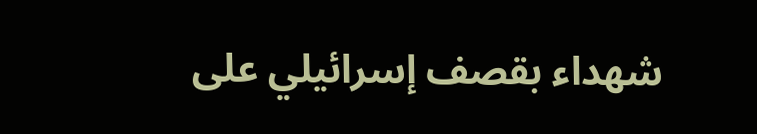شهداء بقصف إسرائيلي على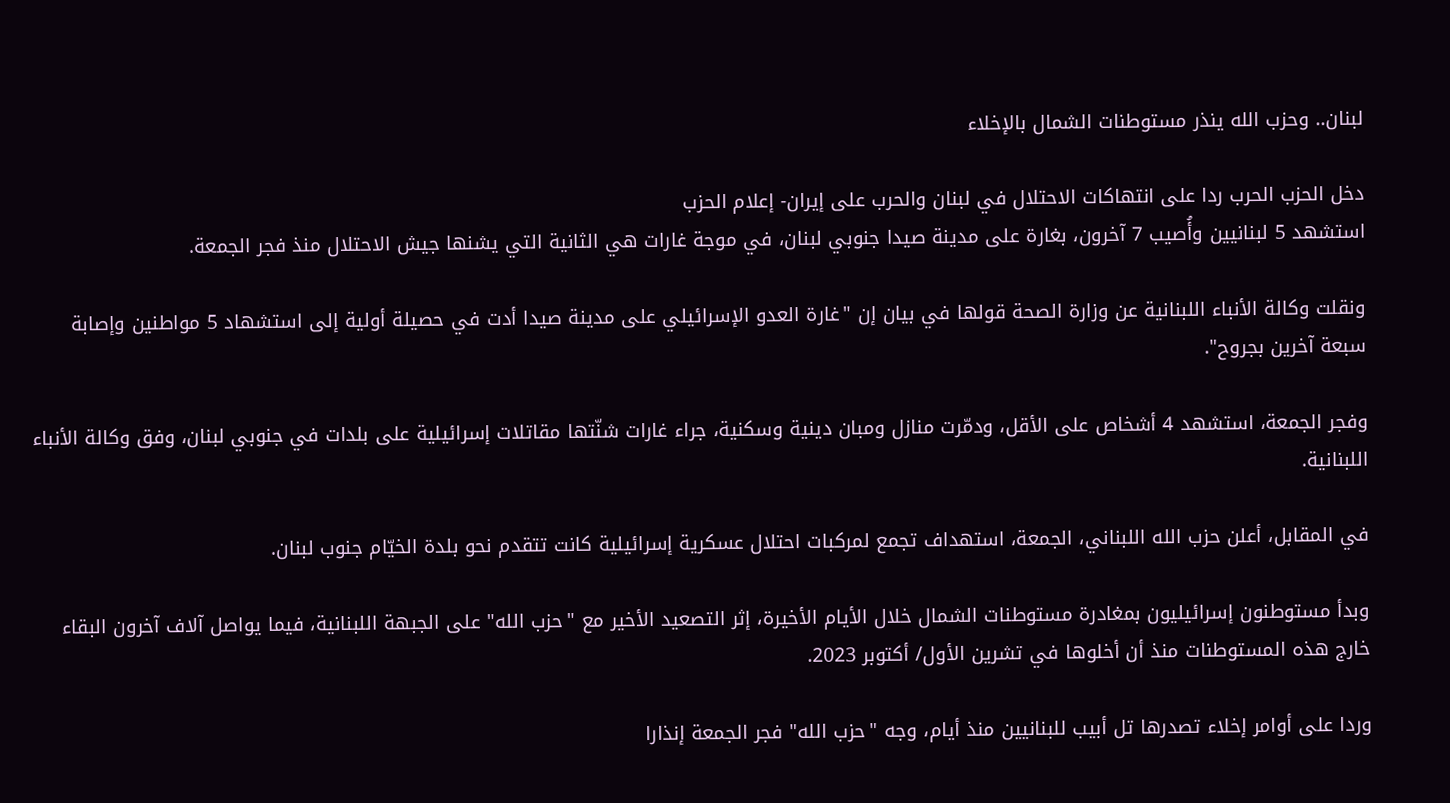لبنان.. وحزب الله ينذر مستوطنات الشمال بالإخلاء

دخل الحزب الحرب ردا على انتهاكات الاحتلال في لبنان والحرب على إيران- إعلام الحزب
استشهد 5 لبنانيين وأُصيب 7 آخرون، بغارة على مدينة صيدا جنوبي لبنان، في موجة غارات هي الثانية التي يشنها جيش الاحتلال منذ فجر الجمعة.

ونقلت وكالة الأنباء اللبنانية عن وزارة الصحة قولها في بيان إن "غارة العدو الإسرائيلي على مدينة صيدا أدت في حصيلة أولية إلى استشهاد 5 مواطنين وإصابة سبعة آخرين بجروح".

وفجر الجمعة، استشهد 4 أشخاص على الأقل، ودمّرت منازل ومبان دينية وسكنية، جراء غارات شنّتها مقاتلات إسرائيلية على بلدات في جنوبي لبنان، وفق وكالة الأنباء اللبنانية.

في المقابل، أعلن حزب الله اللبناني، الجمعة، استهداف تجمع لمركبات احتلال عسكرية إسرائيلية كانت تتقدم نحو بلدة الخيّام جنوب لبنان.

وبدأ مستوطنون إسرائيليون بمغادرة مستوطنات الشمال خلال الأيام الأخيرة، إثر التصعيد الأخير مع "حزب الله" على الجبهة اللبنانية، فيما يواصل آلاف آخرون البقاء خارج هذه المستوطنات منذ أن أخلوها في تشرين الأول/ أكتوبر 2023.

وردا على أوامر إخلاء تصدرها تل أبيب للبنانيين منذ أيام، وجه "حزب الله" فجر الجمعة إنذارا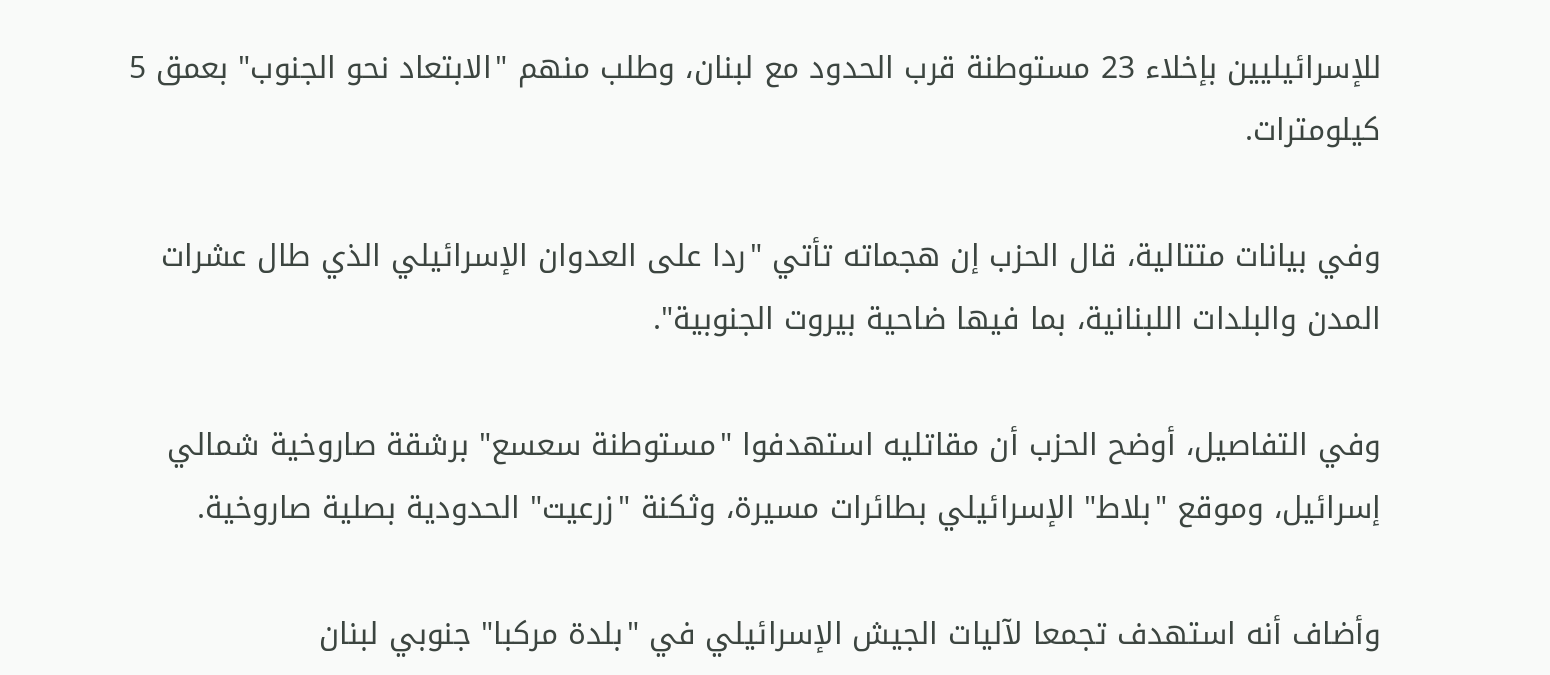للإسرائيليين بإخلاء 23 مستوطنة قرب الحدود مع لبنان، وطلب منهم "الابتعاد نحو الجنوب" بعمق 5 كيلومترات.

وفي بيانات متتالية، قال الحزب إن هجماته تأتي "ردا على العدوان الإسرائيلي الذي طال عشرات المدن والبلدات اللبنانية، بما فيها ضاحية بيروت الجنوبية".

وفي التفاصيل، أوضح الحزب أن مقاتليه استهدفوا "مستوطنة سعسع" برشقة صاروخية شمالي إسرائيل، وموقع "بلاط" الإسرائيلي بطائرات مسيرة، وثكنة "زرعيت" الحدودية بصلية صاروخية.

وأضاف أنه استهدف تجمعا لآليات الجيش الإسرائيلي في "بلدة مركبا" جنوبي لبنان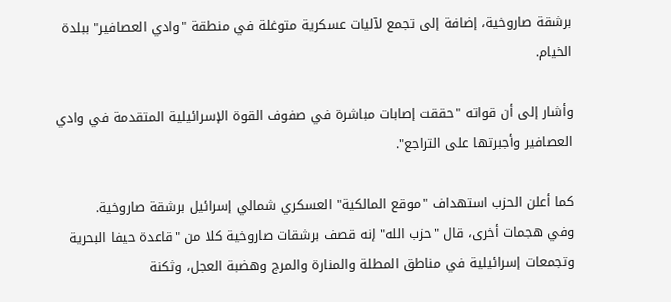برشقة صاروخية، إضافة إلى تجمع لآليات عسكرية متوغلة في منطقة "وادي العصافير" ببلدة الخيام.

وأشار إلى أن قواته "حققت إصابات مباشرة في صفوف القوة الإسرائيلية المتقدمة في وادي العصافير وأجبرتها على التراجع".

كما أعلن الحزب استهداف "موقع المالكية" العسكري شمالي إسرائيل برشقة صاروخية.
وفي هجمات أخرى، قال "حزب الله" إنه قصف برشقات صاروخية كلا من "قاعدة حيفا البحرية وتجمعات إسرائيلية في مناطق المطلة والمنارة والمرج وهضبة العجل، وثكنة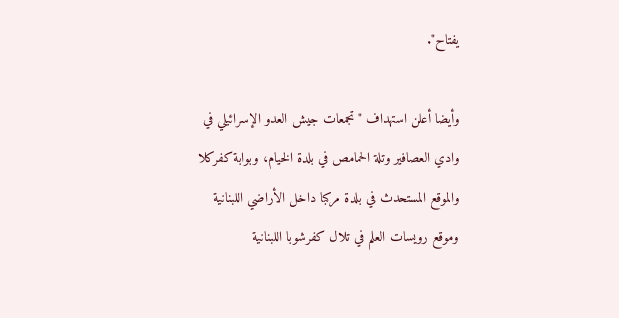يفتاح".

وأيضا أعلن استهداف "تجمعات جيش العدو الإسرائيلي في وادي العصافير وتلة الحمامص في بلدة الخيام، وبوابة كفركلا والموقع المستحدث في بلدة مركبا داخل الأراضي اللبنانية وموقع رويسات العلم في تلال كفرشوبا اللبنانية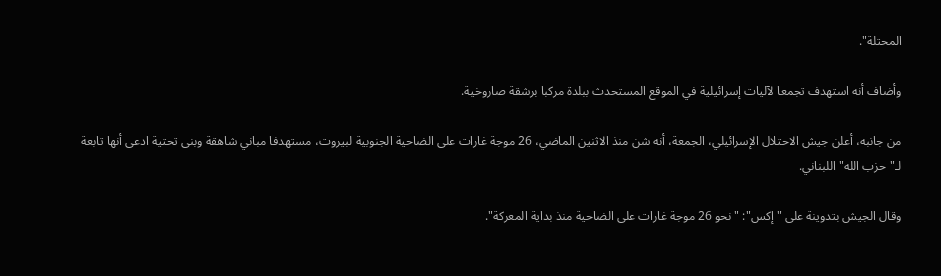المحتلة".

وأضاف أنه استهدف تجمعا لآليات إسرائيلية في الموقع المستحدث ببلدة مركبا برشقة صاروخية.

من جانبه، أعلن جيش الاحتلال الإسرائيلي، الجمعة، أنه شن منذ الاثنين الماضي، 26 موجة غارات على الضاحية الجنوبية لبيروت، مستهدفا مباني شاهقة وبنى تحتية ادعى أنها تابعة لـ"حزب الله" اللبناني.

وقال الجيش بتدوينة على "إكس": "نحو 26 موجة غارات على الضاحية منذ بداية المعركة".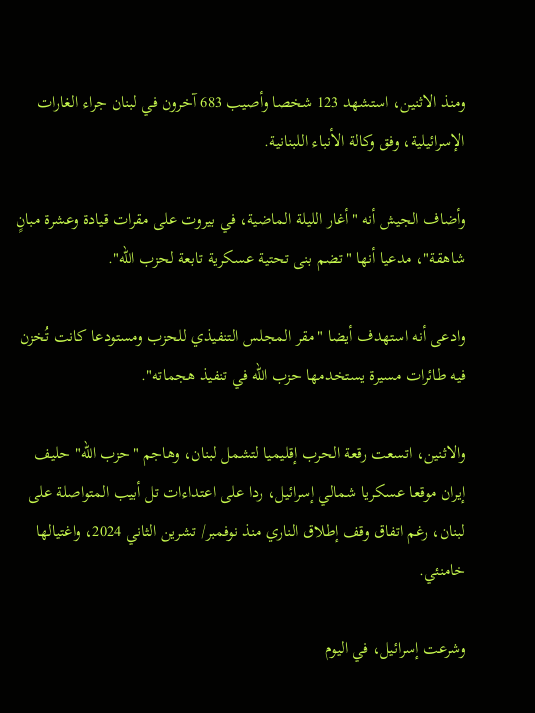ومنذ الاثنين، استشهد 123 شخصا وأصيب 683 آخرون في لبنان جراء الغارات الإسرائيلية، وفق وكالة الأنباء اللبنانية.

وأضاف الجيش أنه "أغار الليلة الماضية، في بيروت على مقرات قيادة وعشرة مبانٍ شاهقة"، مدعيا أنها "تضم بنى تحتية عسكرية تابعة لحزب الله".

وادعى أنه استهدف أيضا "مقر المجلس التنفيذي للحزب ومستودعا كانت تُخزن فيه طائرات مسيرة يستخدمها حزب الله في تنفيذ هجماته".

والاثنين، اتسعت رقعة الحرب إقليميا لتشمل لبنان، وهاجم "حزب الله" حليف إيران موقعا عسكريا شمالي إسرائيل، ردا على اعتداءات تل أبيب المتواصلة على لبنان، رغم اتفاق وقف إطلاق الناري منذ نوفمبر/ تشرين الثاني 2024، واغتيالها خامنئي.

وشرعت إسرائيل، في اليوم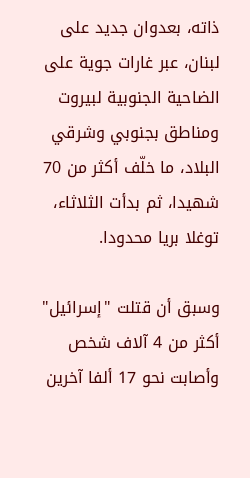ذاته، بعدوان جديد على لبنان، عبر غارات جوية على الضاحية الجنوبية لبيروت ومناطق بجنوبي وشرقي البلاد، ما خلّف أكثر من 70 شهيدا، ثم بدأت الثلاثاء، توغلا بريا محدودا.

وسبق أن قتلت "إسرائيل" أكثر من 4 آلاف شخص وأصابت نحو 17 ألفا آخرين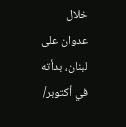خلال عدوان على لبنان، بدأته في أكتوبر/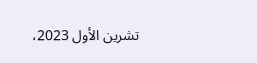تشرين الأول 2023،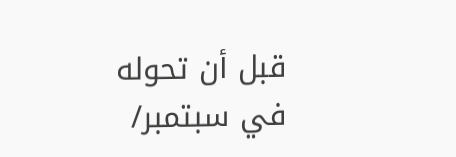قبل أن تحوله في سبتمبر/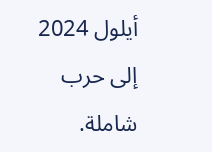أيلول 2024 إلى حرب شاملة.